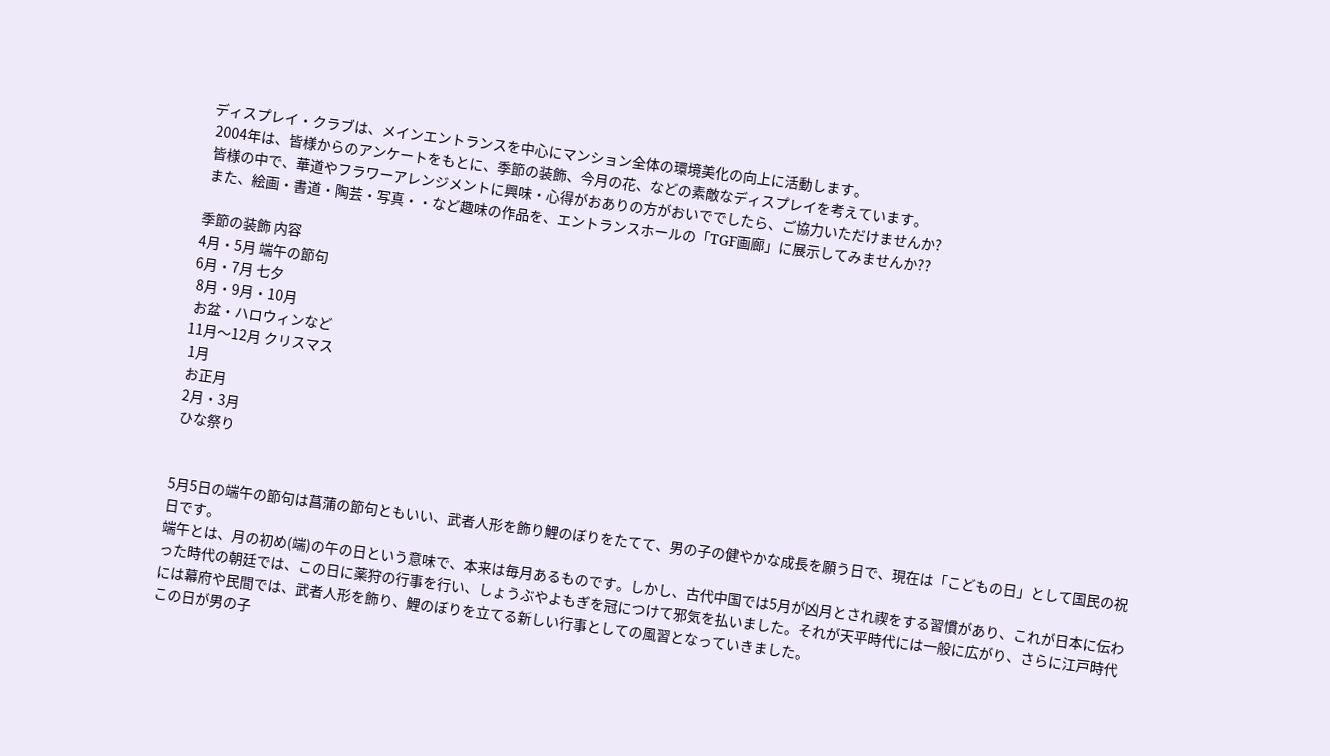ディスプレイ・クラブは、メインエントランスを中心にマンション全体の環境美化の向上に活動します。
 2004年は、皆様からのアンケートをもとに、季節の装飾、今月の花、などの素敵なディスプレイを考えています。
 皆様の中で、華道やフラワーアレンジメントに興味・心得がおありの方がおいででしたら、ご協力いただけませんか?
 また、絵画・書道・陶芸・写真・・など趣味の作品を、エントランスホールの「TGF画廊」に展示してみませんか??

季節の装飾 内容
4月・5月 端午の節句
6月・7月 七夕
 8月・9月・10月
 お盆・ハロウィンなど
11月〜12月 クリスマス
 1月
 お正月
 2月・3月
 ひな祭り


5月5日の端午の節句は菖蒲の節句ともいい、武者人形を飾り鯉のぼりをたてて、男の子の健やかな成長を願う日で、現在は「こどもの日」として国民の祝日です。
端午とは、月の初め(端)の午の日という意味で、本来は毎月あるものです。しかし、古代中国では5月が凶月とされ禊をする習慣があり、これが日本に伝わった時代の朝廷では、この日に薬狩の行事を行い、しょうぶやよもぎを冠につけて邪気を払いました。それが天平時代には一般に広がり、さらに江戸時代には幕府や民間では、武者人形を飾り、鯉のぼりを立てる新しい行事としての風習となっていきました。
この日が男の子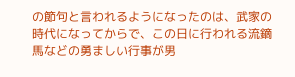の節句と言われるようになったのは、武家の時代になってからで、この日に行われる流鏑馬などの勇ましい行事が男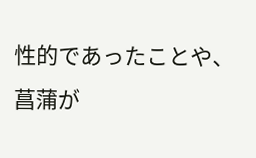性的であったことや、菖蒲が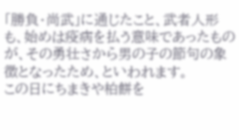「勝負・尚武」に通じたこと、武者人形も、始めは疫病を払う意味であったものが、その勇壮さから男の子の節句の象徴となったため、といわれます。
この日にちまきや柏餅を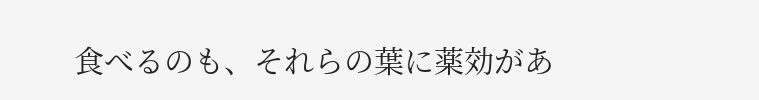食べるのも、それらの葉に薬効があ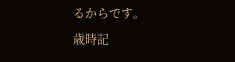るからです。
歳時記